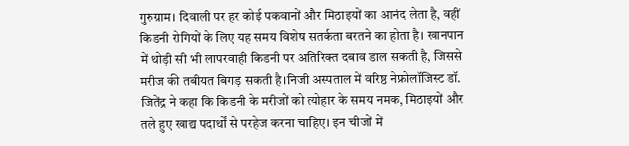गुरुग्राम। दिवाली पर हर कोई पकवानों और मिठाइयों का आनंद लेता है, वहीं किडनी रोगियों के लिए यह समय विशेष सतर्कता बरतने का होता है। खानपान में थोड़ी सी भी लापरवाही किडनी पर अतिरिक्त दबाव डाल सकती है, जिससे मरीज की तबीयत बिगड़ सकती है।निजी अस्पताल में वरिष्ठ नेफ्रोलॉजिस्ट डॉ. जितेंद्र ने कहा कि किडनी के मरीजों को त्योहार के समय नमक, मिठाइयों और तले हुए खाद्य पदार्थों से परहेज करना चाहिए। इन चीजों में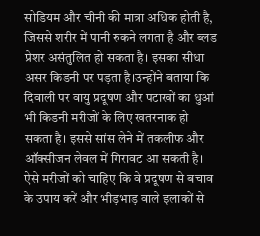सोडियम और चीनी की मात्रा अधिक होती है, जिससे शरीर में पानी रुकने लगता है और ब्लड प्रेशर असंतुलित हो सकता है। इसका सीधा असर किडनी पर पड़ता है।उन्होंने बताया कि दिवाली पर वायु प्रदूषण और पटाखों का धुआं भी किडनी मरीजों के लिए खतरनाक हो सकता है। इससे सांस लेने में तकलीफ और ऑक्सीजन लेवल में गिरावट आ सकती है। ऐसे मरीजों को चाहिए कि वे प्रदूषण से बचाव के उपाय करें और भीड़भाड़ वाले इलाकों से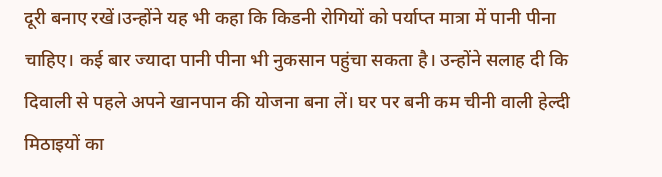दूरी बनाए रखें।उन्होंने यह भी कहा कि किडनी रोगियों को पर्याप्त मात्रा में पानी पीना चाहिए। कई बार ज्यादा पानी पीना भी नुकसान पहुंचा सकता है। उन्होंने सलाह दी कि दिवाली से पहले अपने खानपान की योजना बना लें। घर पर बनी कम चीनी वाली हेल्दी मिठाइयों का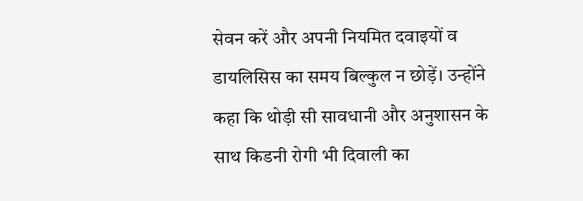सेवन करें और अपनी नियमित दवाइयों व डायलिसिस का समय बिल्कुल न छोड़ें। उन्होंने कहा कि थोड़ी सी सावधानी और अनुशासन के साथ किडनी रोगी भी दिवाली का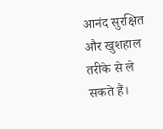आनंद सुरक्षित और खुशहाल तरीके से ले सकते हैं।